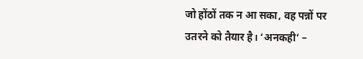जो होंठों तक न आ सका, वह पन्नों पर उतरने को तैयार है। ‘अनकही’ –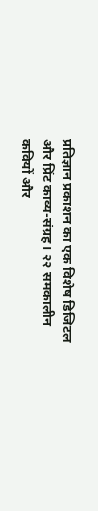प्रतिज्ञान प्रकाशन का एक विशेष डिजिटल और प्रिंट काव्य-संग्रह। २२ समकालीन कवियों और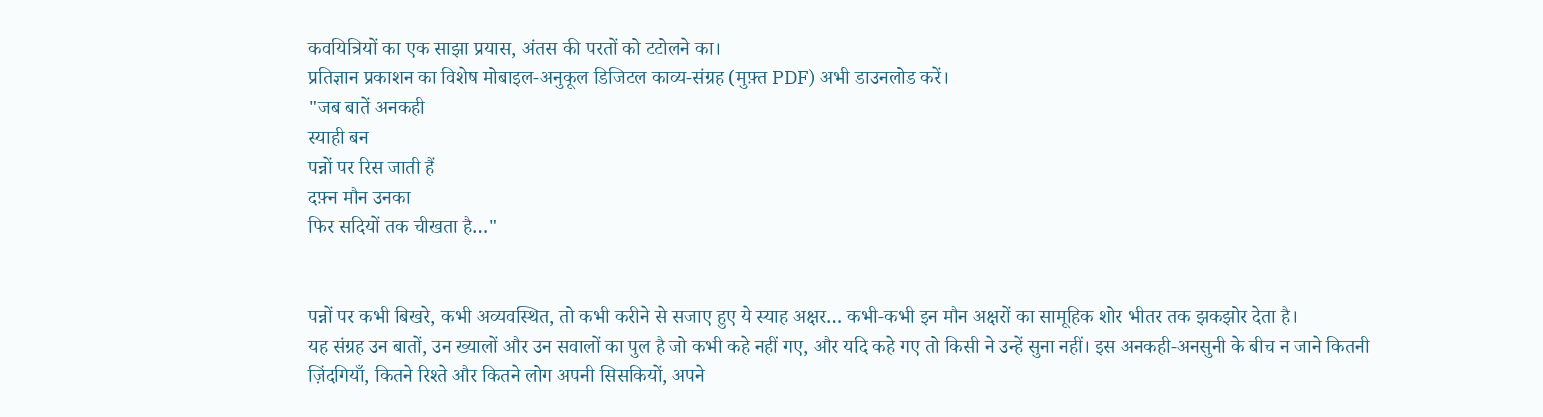कवयित्रियों का एक साझा प्रयास, अंतस की परतों को टटोलने का।
प्रतिज्ञान प्रकाशन का विशेष मोबाइल-अनुकूल डिजिटल काव्य-संग्रह (मुफ़्त PDF) अभी डाउनलोड करें।
"जब बातें अनकही
स्याही बन
पन्नों पर रिस जाती हैं
दफ़्न मौन उनका
फिर सदियों तक चीखता है…"


पन्नों पर कभी बिखरे, कभी अव्यवस्थित, तो कभी करीने से सजाए हुए ये स्याह अक्षर… कभी-कभी इन मौन अक्षरों का सामूहिक शोर भीतर तक झकझोर देता है।
यह संग्रह उन बातों, उन ख्यालों और उन सवालों का पुल है जो कभी कहे नहीं गए, और यदि कहे गए तो किसी ने उन्हें सुना नहीं। इस अनकही-अनसुनी के बीच न जाने कितनी ज़िंदगियाँ, कितने रिश्ते और कितने लोग अपनी सिसकियों, अपने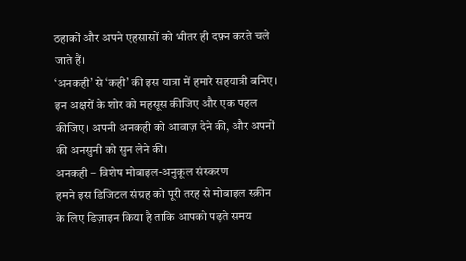ठहाकों और अपने एहसासों को भीतर ही दफ़्न करते चले जाते हैं।
‘अनकही’ से ‘कही’ की इस यात्रा में हमारे सहयात्री बनिए। इन अक्षरों के शोर को महसूस कीजिए और एक पहल कीजिए। अपनी अनकही को आवाज़ देने की, और अपनों की अनसुनी को सुन लेने की।
अनकही – विशेष मोबाइल-अनुकूल संस्करण
हमने इस डिजिटल संग्रह को पूरी तरह से मोबाइल स्क्रीन के लिए डिज़ाइन किया है ताकि आपको पढ़ते समय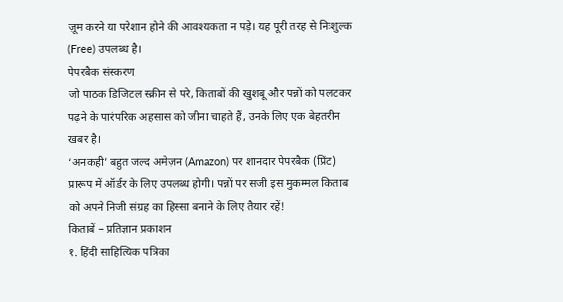ज़ूम करने या परेशान होने की आवश्यकता न पड़े। यह पूरी तरह से निःशुल्क (Free) उपलब्ध है।
पेपरबैक संस्करण
जो पाठक डिजिटल स्क्रीन से परे, किताबों की खुशबू और पन्नों को पलटकर पढ़ने के पारंपरिक अहसास को जीना चाहते हैं, उनके लिए एक बेहतरीन खबर है।
‘अनकही’ बहुत जल्द अमेज़न (Amazon) पर शानदार पेपरबैक (प्रिंट) प्रारूप में ऑर्डर के लिए उपलब्ध होगी। पन्नों पर सजी इस मुकम्मल किताब को अपने निजी संग्रह का हिस्सा बनाने के लिए तैयार रहें!
किताबें – प्रतिज्ञान प्रकाशन
१. हिंदी साहित्यिक पत्रिका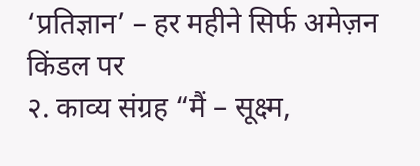‘प्रतिज्ञान’ – हर महीने सिर्फ अमेज़न किंडल पर
२. काव्य संग्रह “मैं – सूक्ष्म,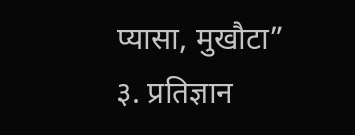प्यासा, मुखौटा”
३. प्रतिज्ञान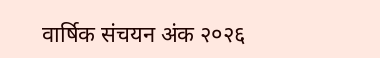वार्षिक संचयन अंक २०२६